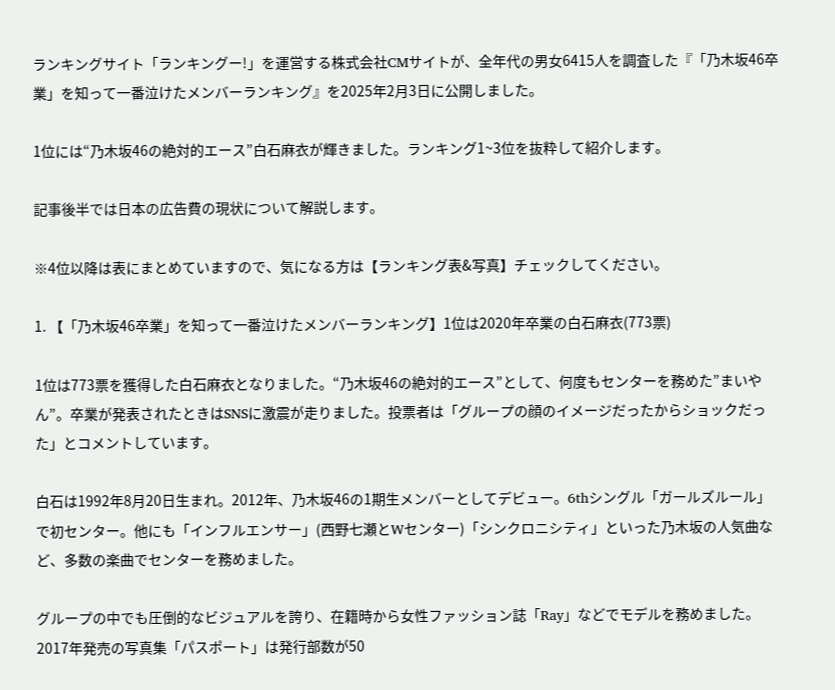ランキングサイト「ランキングー!」を運営する株式会社CMサイトが、全年代の男女6415人を調査した『「乃木坂46卒業」を知って一番泣けたメンバーランキング』を2025年2月3日に公開しました。

1位には“乃木坂46の絶対的エース”白石麻衣が輝きました。ランキング1~3位を抜粋して紹介します。

記事後半では日本の広告費の現状について解説します。

※4位以降は表にまとめていますので、気になる方は【ランキング表&写真】チェックしてください。

1. 【「乃木坂46卒業」を知って一番泣けたメンバーランキング】1位は2020年卒業の白石麻衣(773票)

1位は773票を獲得した白石麻衣となりました。“乃木坂46の絶対的エース”として、何度もセンターを務めた”まいやん”。卒業が発表されたときはSNSに激震が走りました。投票者は「グループの顔のイメージだったからショックだった」とコメントしています。

白石は1992年8月20日生まれ。2012年、乃木坂46の1期生メンバーとしてデビュー。6thシングル「ガールズルール」で初センター。他にも「インフルエンサー」(西野七瀬とWセンター)「シンクロニシティ」といった乃木坂の人気曲など、多数の楽曲でセンターを務めました。

グループの中でも圧倒的なビジュアルを誇り、在籍時から女性ファッション誌「Ray」などでモデルを務めました。2017年発売の写真集「パスポート」は発行部数が50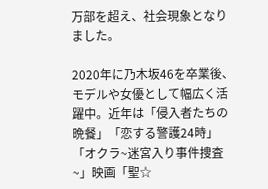万部を超え、社会現象となりました。

2020年に乃木坂46を卒業後、モデルや女優として幅広く活躍中。近年は「侵入者たちの晩餐」「恋する警護24時」「オクラ~迷宮入り事件捜査~」映画「聖☆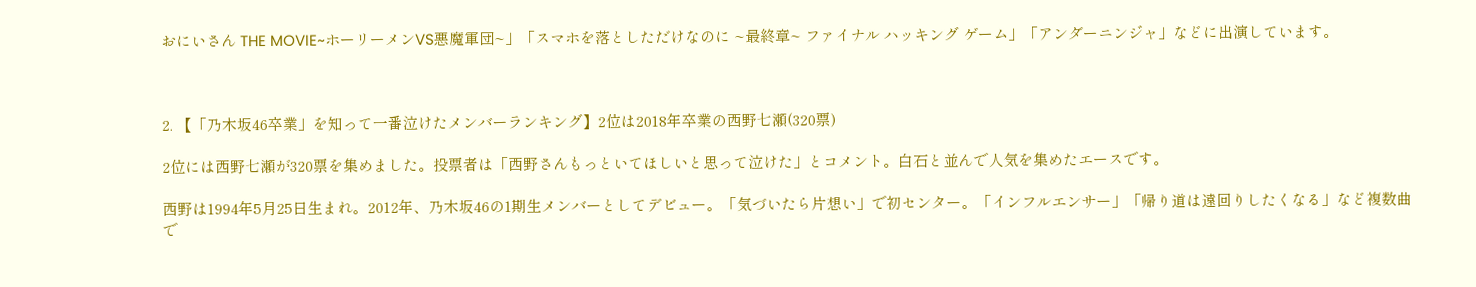おにいさん THE MOVIE~ホーリーメンVS悪魔軍団~」「スマホを落としただけなのに ~最終章~ ファイナル ハッキング ゲーム」「アンダーニンジャ」などに出演しています。



2. 【「乃木坂46卒業」を知って一番泣けたメンバーランキング】2位は2018年卒業の西野七瀬(320票)

2位には西野七瀬が320票を集めました。投票者は「西野さんもっといてほしいと思って泣けた」とコメント。白石と並んで人気を集めたエースです。

西野は1994年5月25日生まれ。2012年、乃木坂46の1期生メンバーとしてデビュー。「気づいたら片想い」で初センター。「インフルエンサー」「帰り道は遠回りしたくなる」など複数曲で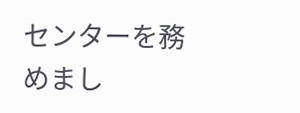センターを務めまし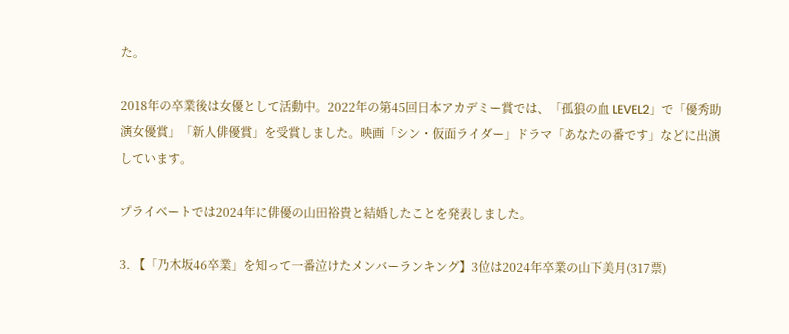た。

2018年の卒業後は女優として活動中。2022年の第45回日本アカデミー賞では、「孤狼の血 LEVEL2」で「優秀助演女優賞」「新人俳優賞」を受賞しました。映画「シン・仮面ライダー」ドラマ「あなたの番です」などに出演しています。

プライベートでは2024年に俳優の山田裕貴と結婚したことを発表しました。

3. 【「乃木坂46卒業」を知って一番泣けたメンバーランキング】3位は2024年卒業の山下美月(317票)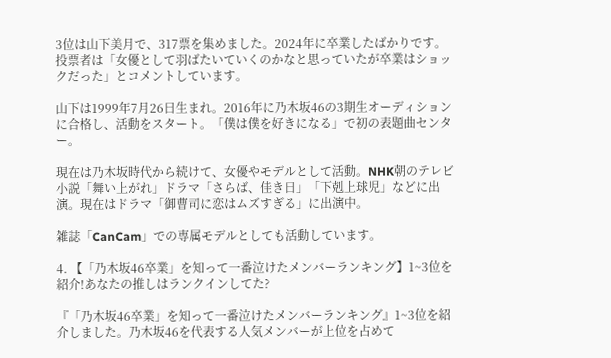3位は山下美月で、317票を集めました。2024年に卒業したばかりです。投票者は「女優として羽ばたいていくのかなと思っていたが卒業はショックだった」とコメントしています。

山下は1999年7月26日生まれ。2016年に乃木坂46の3期生オーディションに合格し、活動をスタート。「僕は僕を好きになる」で初の表題曲センター。

現在は乃木坂時代から続けて、女優やモデルとして活動。NHK朝のテレビ小説「舞い上がれ」ドラマ「さらば、佳き日」「下剋上球児」などに出演。現在はドラマ「御曹司に恋はムズすぎる」に出演中。

雑誌「CanCam」での専属モデルとしても活動しています。

4. 【「乃木坂46卒業」を知って一番泣けたメンバーランキング】1~3位を紹介!あなたの推しはランクインしてた?

『「乃木坂46卒業」を知って一番泣けたメンバーランキング』1~3位を紹介しました。乃木坂46を代表する人気メンバーが上位を占めて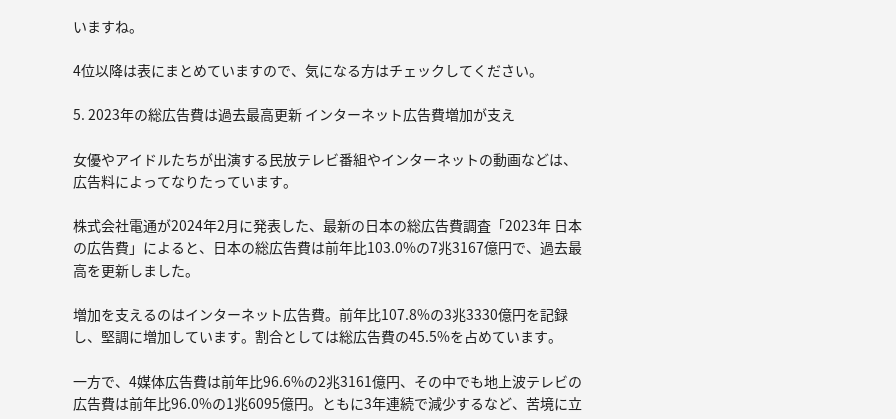いますね。

4位以降は表にまとめていますので、気になる方はチェックしてください。

5. 2023年の総広告費は過去最高更新 インターネット広告費増加が支え

女優やアイドルたちが出演する民放テレビ番組やインターネットの動画などは、広告料によってなりたっています。

株式会社電通が2024年2月に発表した、最新の日本の総広告費調査「2023年 日本の広告費」によると、日本の総広告費は前年比103.0%の7兆3167億円で、過去最高を更新しました。

増加を支えるのはインターネット広告費。前年比107.8%の3兆3330億円を記録し、堅調に増加しています。割合としては総広告費の45.5%を占めています。

一方で、4媒体広告費は前年比96.6%の2兆3161億円、その中でも地上波テレビの広告費は前年比96.0%の1兆6095億円。ともに3年連続で減少するなど、苦境に立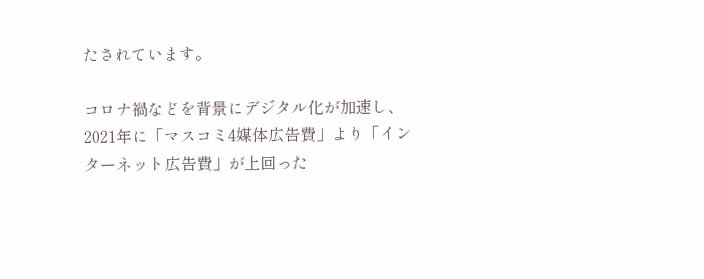たされています。

コロナ禍などを背景にデジタル化が加速し、2021年に「マスコミ4媒体広告費」より「インターネット広告費」が上回った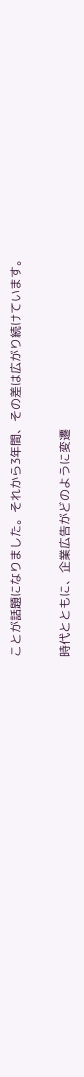ことが話題になりました。それから3年間、その差は広がり続けています。

時代とともに、企業広告がどのように変遷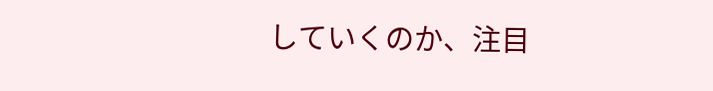していくのか、注目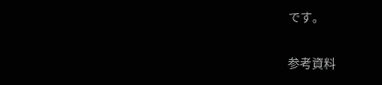です。

参考資料